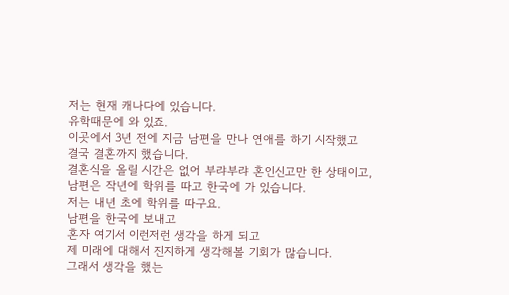저는 현재 캐나다에 있습니다.
유학때문에 와 있죠.
이곳에서 3년 전에 지금 남편을 만나 연애를 하기 시작했고
결국 결혼까지 했습니다.
결혼식을 올릴 시간은 없어 부랴부랴 혼인신고만 한 상태이고,
남편은 작년에 학위를 따고 한국에 가 있습니다.
저는 내년 초에 학위를 따구요.
남편을 한국에 보내고
혼자 여기서 이런저런 생각을 하게 되고
제 미래에 대해서 진지하게 생각해볼 기회가 많습니다.
그래서 생각을 했는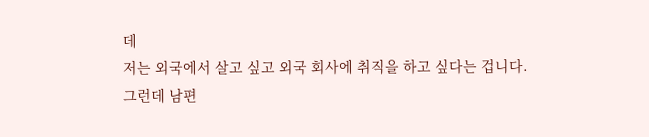데
저는 외국에서 살고 싶고 외국 회사에 취직을 하고 싶다는 겁니다.
그런데 남편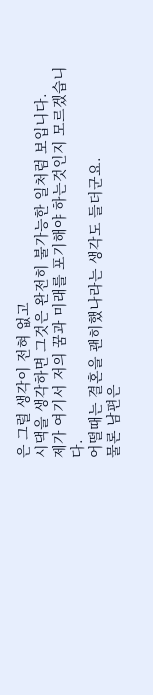은 그럴 생각이 전혀 없고
시댁을 생각하면 그것은 완전히 불가능한 일처럼 보입니다.
제가 여기서 저의 꿈과 미래를 포기해야 하는것인지 모르겠습니다.
어떨때는 결혼을 괜히했나라는 생각도 들더군요.
물론 남편은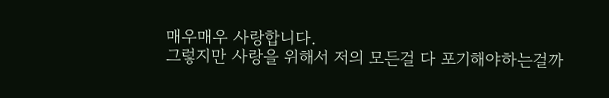매우매우 사랑합니다.
그렇지만 사랑을 위해서 저의 모든걸 다 포기해야하는걸까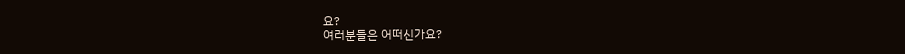요?
여러분들은 어떠신가요?